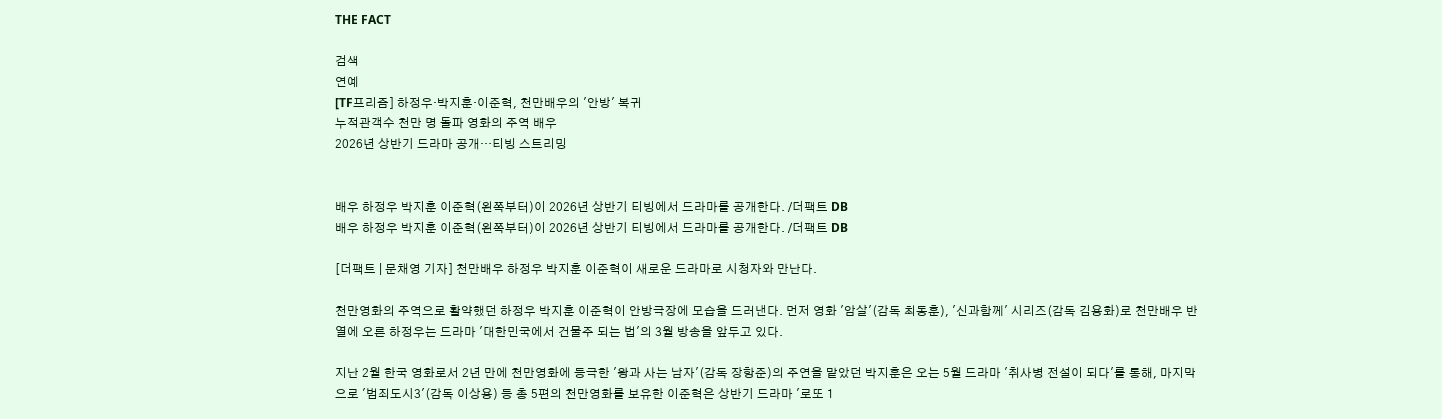THE FACT

검색
연예
[TF프리즘] 하정우·박지훈·이준혁, 천만배우의 '안방' 복귀
누적관객수 천만 명 돌파 영화의 주역 배우
2026년 상반기 드라마 공개…티빙 스트리밍


배우 하정우 박지훈 이준혁(왼쪽부터)이 2026년 상반기 티빙에서 드라마를 공개한다. /더팩트 DB
배우 하정우 박지훈 이준혁(왼쪽부터)이 2026년 상반기 티빙에서 드라마를 공개한다. /더팩트 DB

[더팩트 | 문채영 기자] 천만배우 하정우 박지훈 이준혁이 새로운 드라마로 시청자와 만난다.

천만영화의 주역으로 활약했던 하정우 박지훈 이준혁이 안방극장에 모습을 드러낸다. 먼저 영화 '암살'(감독 최동훈), '신과함께' 시리즈(감독 김용화)로 천만배우 반열에 오른 하정우는 드라마 '대한민국에서 건물주 되는 법'의 3월 방송을 앞두고 있다.

지난 2월 한국 영화로서 2년 만에 천만영화에 등극한 '왕과 사는 남자'(감독 장항준)의 주연을 맡았던 박지훈은 오는 5월 드라마 '취사병 전설이 되다'를 통해, 마지막으로 '범죄도시3'(감독 이상용) 등 총 5편의 천만영화를 보유한 이준혁은 상반기 드라마 '로또 1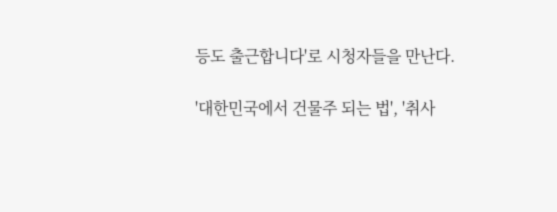등도 출근합니다'로 시청자들을 만난다.

'대한민국에서 건물주 되는 법', '취사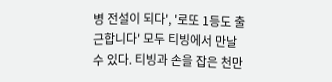병 전설이 되다', '로또 1등도 출근합니다' 모두 티빙에서 만날 수 있다. 티빙과 손을 잡은 천만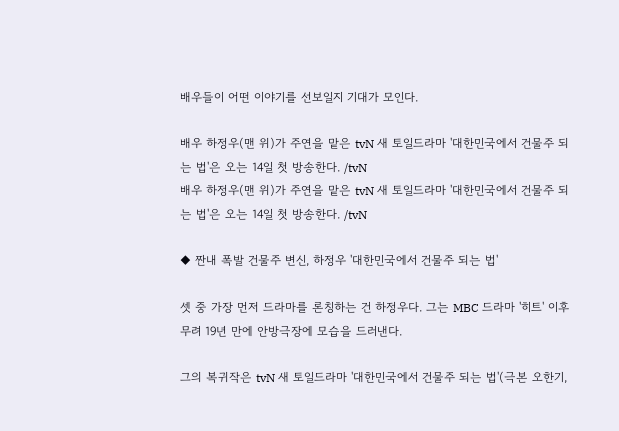배우들이 어떤 이야기를 선보일지 기대가 모인다.

배우 하정우(맨 위)가 주연을 맡은 tvN 새 토일드라마 '대한민국에서 건물주 되는 법'은 오는 14일 첫 방송한다. /tvN
배우 하정우(맨 위)가 주연을 맡은 tvN 새 토일드라마 '대한민국에서 건물주 되는 법'은 오는 14일 첫 방송한다. /tvN

◆ 짠내 폭발 건물주 변신, 하정우 '대한민국에서 건물주 되는 법'

셋 중 가장 먼저 드라마를 론칭하는 건 하정우다. 그는 MBC 드라마 '히트' 이후 무려 19년 만에 안방극장에 모습을 드러낸다.

그의 복귀작은 tvN 새 토일드라마 '대한민국에서 건물주 되는 법'(극본 오한기,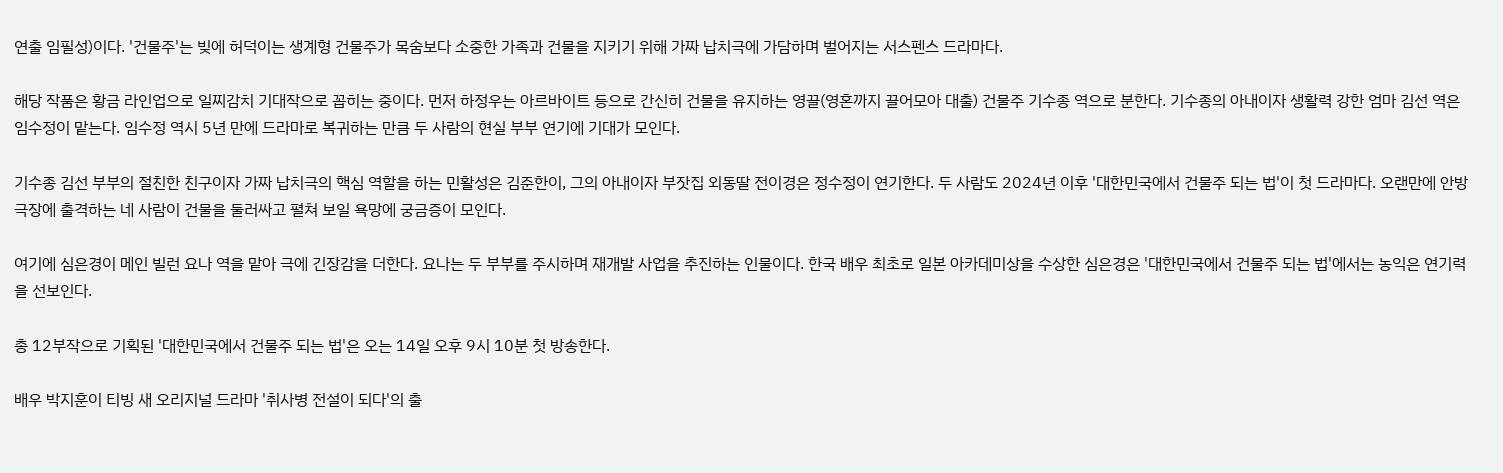연출 임필성)이다. '건물주'는 빚에 허덕이는 생계형 건물주가 목숨보다 소중한 가족과 건물을 지키기 위해 가짜 납치극에 가담하며 벌어지는 서스펜스 드라마다.

해당 작품은 황금 라인업으로 일찌감치 기대작으로 꼽히는 중이다. 먼저 하정우는 아르바이트 등으로 간신히 건물을 유지하는 영끌(영혼까지 끌어모아 대출) 건물주 기수종 역으로 분한다. 기수종의 아내이자 생활력 강한 엄마 김선 역은 임수정이 맡는다. 임수정 역시 5년 만에 드라마로 복귀하는 만큼 두 사람의 현실 부부 연기에 기대가 모인다.

기수종 김선 부부의 절친한 친구이자 가짜 납치극의 핵심 역할을 하는 민활성은 김준한이, 그의 아내이자 부잣집 외동딸 전이경은 정수정이 연기한다. 두 사람도 2024년 이후 '대한민국에서 건물주 되는 법'이 첫 드라마다. 오랜만에 안방극장에 출격하는 네 사람이 건물을 둘러싸고 펼쳐 보일 욕망에 궁금증이 모인다.

여기에 심은경이 메인 빌런 요나 역을 맡아 극에 긴장감을 더한다. 요나는 두 부부를 주시하며 재개발 사업을 추진하는 인물이다. 한국 배우 최초로 일본 아카데미상을 수상한 심은경은 '대한민국에서 건물주 되는 법'에서는 농익은 연기력을 선보인다.

총 12부작으로 기획된 '대한민국에서 건물주 되는 법'은 오는 14일 오후 9시 10분 첫 방송한다.

배우 박지훈이 티빙 새 오리지널 드라마 '취사병 전설이 되다'의 출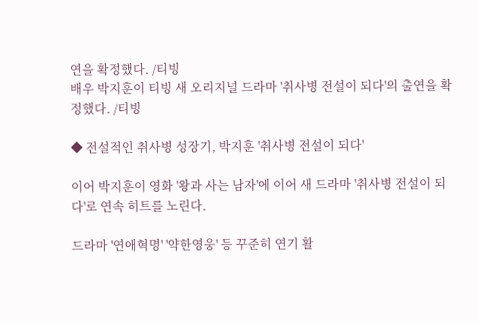연을 확정했다. /티빙
배우 박지훈이 티빙 새 오리지널 드라마 '취사병 전설이 되다'의 출연을 확정했다. /티빙

◆ 전설적인 취사병 성장기, 박지훈 '취사병 전설이 되다'

이어 박지훈이 영화 '왕과 사는 남자'에 이어 새 드라마 '취사병 전설이 되다'로 연속 히트를 노린다.

드라마 '연애혁명' '약한영웅' 등 꾸준히 연기 활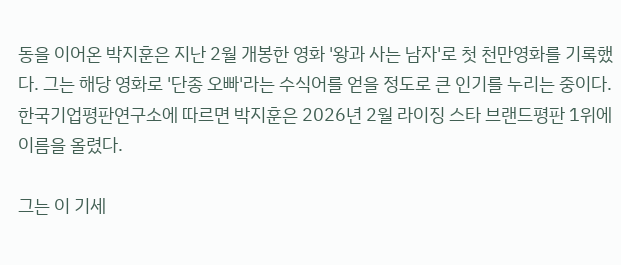동을 이어온 박지훈은 지난 2월 개봉한 영화 '왕과 사는 남자'로 첫 천만영화를 기록했다. 그는 해당 영화로 '단종 오빠'라는 수식어를 얻을 정도로 큰 인기를 누리는 중이다. 한국기업평판연구소에 따르면 박지훈은 2026년 2월 라이징 스타 브랜드평판 1위에 이름을 올렸다.

그는 이 기세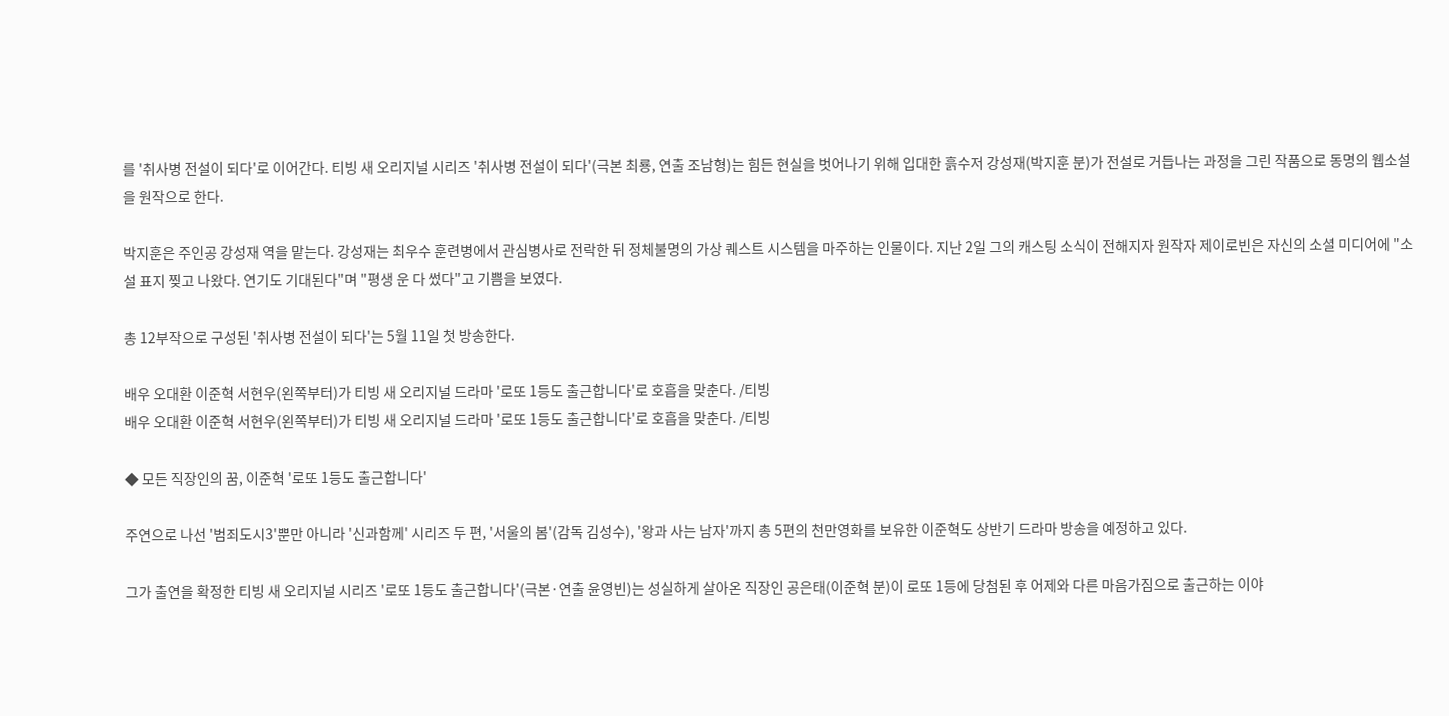를 '취사병 전설이 되다'로 이어간다. 티빙 새 오리지널 시리즈 '취사병 전설이 되다'(극본 최룡, 연출 조남형)는 힘든 현실을 벗어나기 위해 입대한 흙수저 강성재(박지훈 분)가 전설로 거듭나는 과정을 그린 작품으로 동명의 웹소설을 원작으로 한다.

박지훈은 주인공 강성재 역을 맡는다. 강성재는 최우수 훈련병에서 관심병사로 전락한 뒤 정체불명의 가상 퀘스트 시스템을 마주하는 인물이다. 지난 2일 그의 캐스팅 소식이 전해지자 원작자 제이로빈은 자신의 소셜 미디어에 "소설 표지 찢고 나왔다. 연기도 기대된다"며 "평생 운 다 썼다"고 기쁨을 보였다.

총 12부작으로 구성된 '취사병 전설이 되다'는 5월 11일 첫 방송한다.

배우 오대환 이준혁 서현우(왼쪽부터)가 티빙 새 오리지널 드라마 '로또 1등도 출근합니다'로 호흡을 맞춘다. /티빙
배우 오대환 이준혁 서현우(왼쪽부터)가 티빙 새 오리지널 드라마 '로또 1등도 출근합니다'로 호흡을 맞춘다. /티빙

◆ 모든 직장인의 꿈, 이준혁 '로또 1등도 출근합니다'

주연으로 나선 '범죄도시3'뿐만 아니라 '신과함께' 시리즈 두 편, '서울의 봄'(감독 김성수), '왕과 사는 남자'까지 총 5편의 천만영화를 보유한 이준혁도 상반기 드라마 방송을 예정하고 있다.

그가 출연을 확정한 티빙 새 오리지널 시리즈 '로또 1등도 출근합니다'(극본·연출 윤영빈)는 성실하게 살아온 직장인 공은태(이준혁 분)이 로또 1등에 당첨된 후 어제와 다른 마음가짐으로 출근하는 이야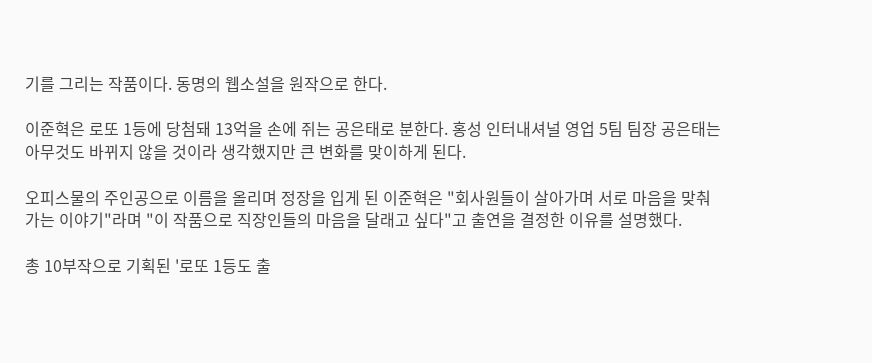기를 그리는 작품이다. 동명의 웹소설을 원작으로 한다.

이준혁은 로또 1등에 당첨돼 13억을 손에 쥐는 공은태로 분한다. 홍성 인터내셔널 영업 5팀 팀장 공은태는 아무것도 바뀌지 않을 것이라 생각했지만 큰 변화를 맞이하게 된다.

오피스물의 주인공으로 이름을 올리며 정장을 입게 된 이준혁은 "회사원들이 살아가며 서로 마음을 맞춰가는 이야기"라며 "이 작품으로 직장인들의 마음을 달래고 싶다"고 출연을 결정한 이유를 설명했다.

총 10부작으로 기획된 '로또 1등도 출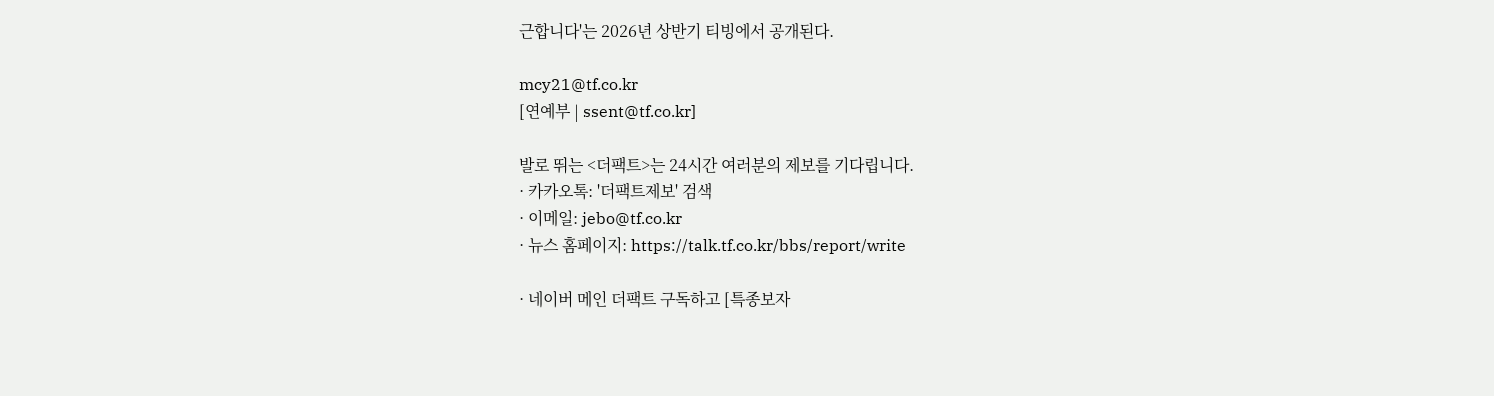근합니다'는 2026년 상반기 티빙에서 공개된다.

mcy21@tf.co.kr
[연예부 | ssent@tf.co.kr]

발로 뛰는 <더팩트>는 24시간 여러분의 제보를 기다립니다.
· 카카오톡: '더팩트제보' 검색
· 이메일: jebo@tf.co.kr
· 뉴스 홈페이지: https://talk.tf.co.kr/bbs/report/write

· 네이버 메인 더팩트 구독하고 [특종보자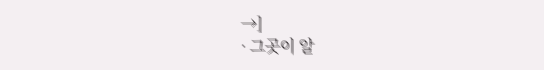→]
· 그곳이 알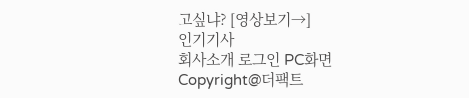고싶냐? [영상보기→]
인기기사
회사소개 로그인 PC화면
Copyright@더팩트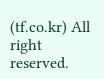(tf.co.kr) All right reserved.